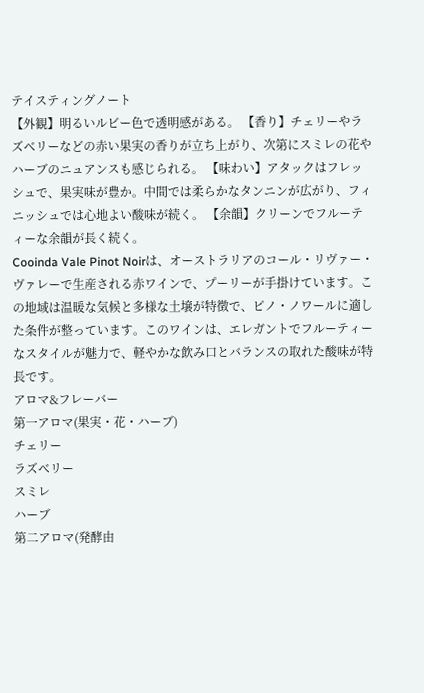テイスティングノート
【外観】明るいルビー色で透明感がある。 【香り】チェリーやラズベリーなどの赤い果実の香りが立ち上がり、次第にスミレの花やハーブのニュアンスも感じられる。 【味わい】アタックはフレッシュで、果実味が豊か。中間では柔らかなタンニンが広がり、フィニッシュでは心地よい酸味が続く。 【余韻】クリーンでフルーティーな余韻が長く続く。
Cooinda Vale Pinot Noirは、オーストラリアのコール・リヴァー・ヴァレーで生産される赤ワインで、プーリーが手掛けています。この地域は温暖な気候と多様な土壌が特徴で、ピノ・ノワールに適した条件が整っています。このワインは、エレガントでフルーティーなスタイルが魅力で、軽やかな飲み口とバランスの取れた酸味が特長です。
アロマ&フレーバー
第一アロマ(果実・花・ハーブ)
チェリー
ラズベリー
スミレ
ハーブ
第二アロマ(発酵由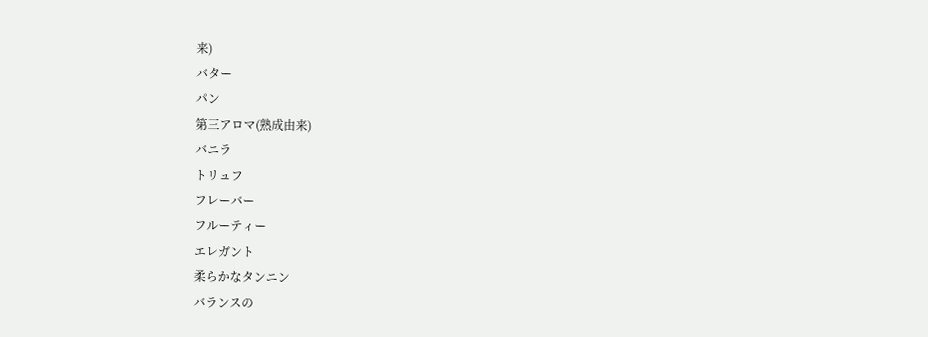来)
バター
パン
第三アロマ(熟成由来)
バニラ
トリュフ
フレーバー
フルーティー
エレガント
柔らかなタンニン
バランスの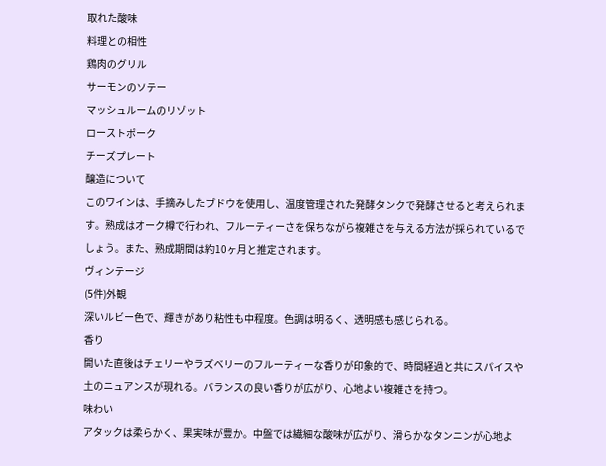取れた酸味
料理との相性
鶏肉のグリル
サーモンのソテー
マッシュルームのリゾット
ローストポーク
チーズプレート
醸造について
このワインは、手摘みしたブドウを使用し、温度管理された発酵タンクで発酵させると考えられます。熟成はオーク樽で行われ、フルーティーさを保ちながら複雑さを与える方法が採られているでしょう。また、熟成期間は約10ヶ月と推定されます。
ヴィンテージ
(5件)外観
深いルビー色で、輝きがあり粘性も中程度。色調は明るく、透明感も感じられる。
香り
開いた直後はチェリーやラズベリーのフルーティーな香りが印象的で、時間経過と共にスパイスや土のニュアンスが現れる。バランスの良い香りが広がり、心地よい複雑さを持つ。
味わい
アタックは柔らかく、果実味が豊か。中盤では繊細な酸味が広がり、滑らかなタンニンが心地よ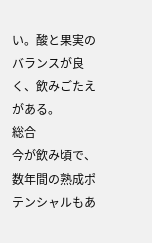い。酸と果実のバランスが良く、飲みごたえがある。
総合
今が飲み頃で、数年間の熟成ポテンシャルもあ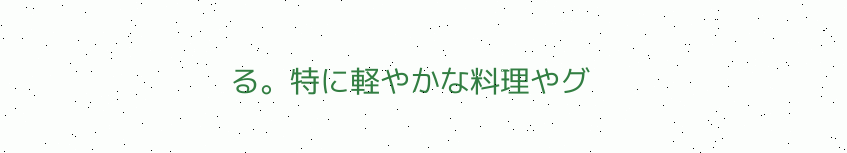る。特に軽やかな料理やグ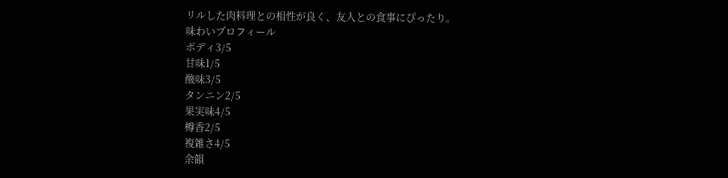リルした肉料理との相性が良く、友人との食事にぴったり。
味わいプロフィール
ボディ3/5
甘味1/5
酸味3/5
タンニン2/5
果実味4/5
樽香2/5
複雑さ4/5
余韻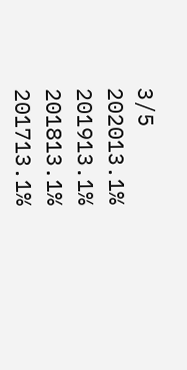3/5
202013.1%
201913.1%
201813.1%
201713.1%